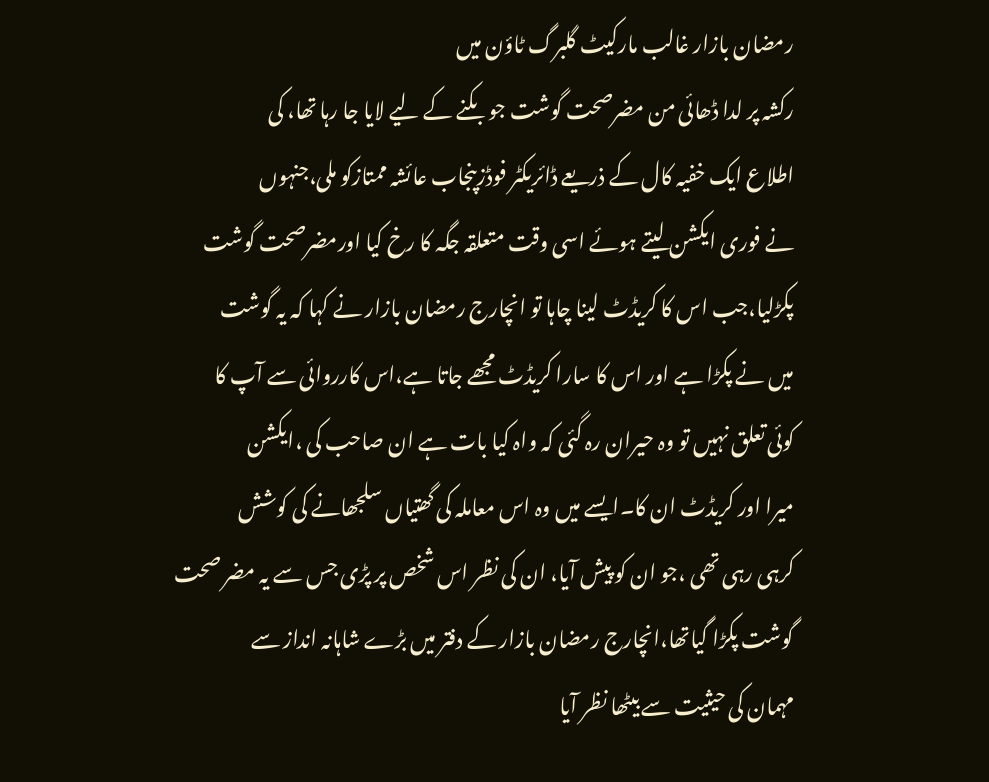رمضان بازار غالب مارکیٹ گلبرگ ٹاؤن میں
رکشہ پر لدا ڈھائی من مضرصحت گوشت جو بکنے کے لیے لایا جا رہا تھا، کی
اطلاع ایک خفیہ کال کے ذریعے ڈائریکٹر فوڈزپنجاب عائشہ ممتازکو ملی،جنہوں
نے فوری ایکشن لیتے ہوئے اسی وقت متعلقہ جگہ کا رخ کیا اورمضرصحت گوشت
پکڑلیا،جب اس کا کریڈٹ لینا چاہا تو انچارج رمضان بازار نے کہا کہ یہ گوشت
میں نے پکڑا ہے اور اس کا سارا کریڈٹ مجھے جاتا ہے،اس کارروائی سے آپ کا
کوئی تعلق نہیں تو وہ حیران رہ گئی کہ واہ کیا بات ہے ان صاحب کی ،ایکشن
میرا اور کریڈٹ ان کا۔ایسے میں وہ اس معاملہ کی گھتیاں سلجھانے کی کوشش
کرہی رہی تھی ،جو ان کو پیش آیا، ان کی نظر اس شخص پر پڑی جس سے یہ مضر صحت
گوشت پکڑا گیاتھا،انچارج رمضان بازار کے دفتر میں بڑے شاہانہ انداز سے
مہمان کی حیثیت سے بیٹھا نظر آیا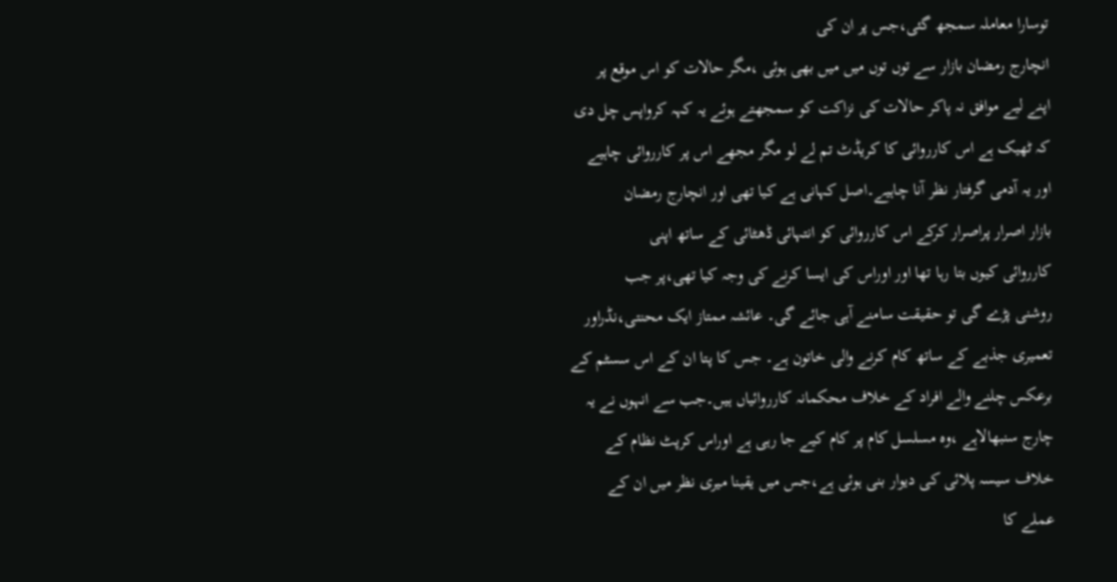توسارا معاملہ سمجھ گئی،جس پر ان کی
انچارج رمضان بازار سے توں توں میں میں بھی ہوئی ،مگر حالات کو اس موقع پر
اپنے لیے موافق نہ پاکر حالات کی نزاکت کو سمجھتے ہوئے یہ کہہ کرواپس چل دی
کہ ٹھیک ہے اس کارروائی کا کریڈٹ تم لے لو مگر مجھے اس پر کارروائی چاہیے
اور یہ آدمی گرفتار نظر آنا چاہیے۔اصل کہانی ہے کیا تھی اور انچارج رمضان
بازار اصرار پراصرار کرکے اس کارروائی کو انتہائی ڈھٹائی کے ساتھ اپنی
کارروائی کیوں بتا رہا تھا اور اوراس کی ایسا کرنے کی وجہ کیا تھی،پر جب
روشنی پڑے گی تو حقیقت سامنے آہی جائے گی۔ عائشہ ممتاز ایک محنتی،نڈراور
تعمیری جذبے کے ساتھ کام کرنے والی خاتون ہے۔ جس کا پتا ان کے اس سسٹم کے
برعکس چلنے والے افراد کے خلاف محکمانہ کارروائیاں ہیں۔جب سے انہوں نے یہ
چارج سنبھالاہے ،وہ مسلسل کام پر کام کیے جا رہی ہے اوراس کرپٹ نظام کے
خلاف سیسہ پلائی کی دیوار بنی ہوئی ہے،جس میں یقینا میری نظر میں ان کے
عملے کا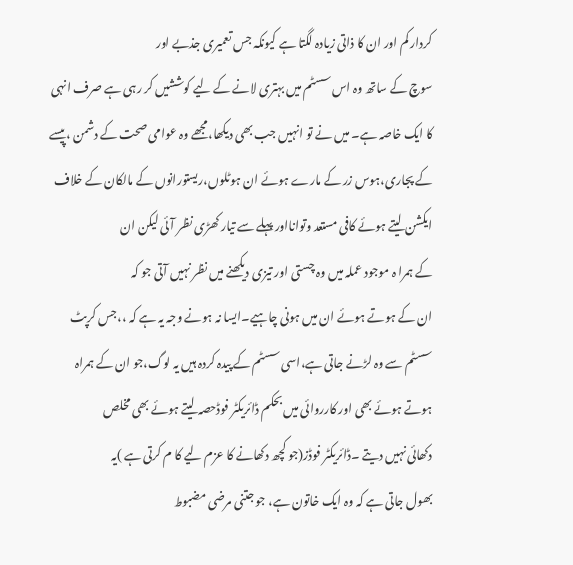کردار کم اور ان کا ذاتی زیادہ لگتا ہے کیونکہ جس تعمیری جذبے اور
سوچ کے ساتھ وہ اس سسٹم میں بہتری لانے کے لیے کوششیں کر رہی ہے صرف انہی
کا ایک خاصہ ہے۔ میں نے تو انہیں جب بھی دیکھا،مجھے وہ عوامی صحت کے دشمن ،پیسے
کے پجاری،ہوس زر کے مارے ہوئے ان ہوٹلوں،ریستورانوں کے مالکان کے خلاف
ایکشن لیتے ہوئے کافی مستعد وتوانااور پہلے سے تیار کھڑی نظر آئی لیکن ان
کے ہمرا ہ موجود عملہ میں وہ چستی اور تیزی دیکھنے میں نظر نہیں آتی جو کہ
ان کے ہوتے ہوئے ان میں ہونی چاہیے۔ایسا نہ ہونے وجہ یہ ہے کہ ،،جس کرپٹ
سسٹم سے وہ لڑنے جاتی ہے،اسی سسٹم کے پیدہ کردہ ہیں یہ لوگ،جو ان کے ہمراہ
ہوتے ہوئے بھی اور کارروائی میں بحکم ڈائریکٹر فوڈحصہ لیتے ہوئے بھی مخلص
دکھائی نہیں دیتے ۔ڈائریکٹر فوڈز(جو کچھ دکھانے کا عزم لیے کا م کرتی ہے )یہ
بھول جاتی ہے کہ وہ ایک خاتون ہے، جو جتنی مرضی مضبوط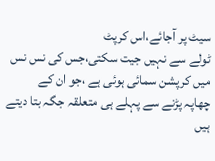سیٹ پر آجائے،اس کرپٹ
ٹولے سے نہیں جیت سکتی،جس کی نس نس میں کرپشن سمائی ہوئی ہے ،جو ان کے
چھاپہ پڑنے سے پہلے ہی متعلقہ جگہ بتا دیتے ہیں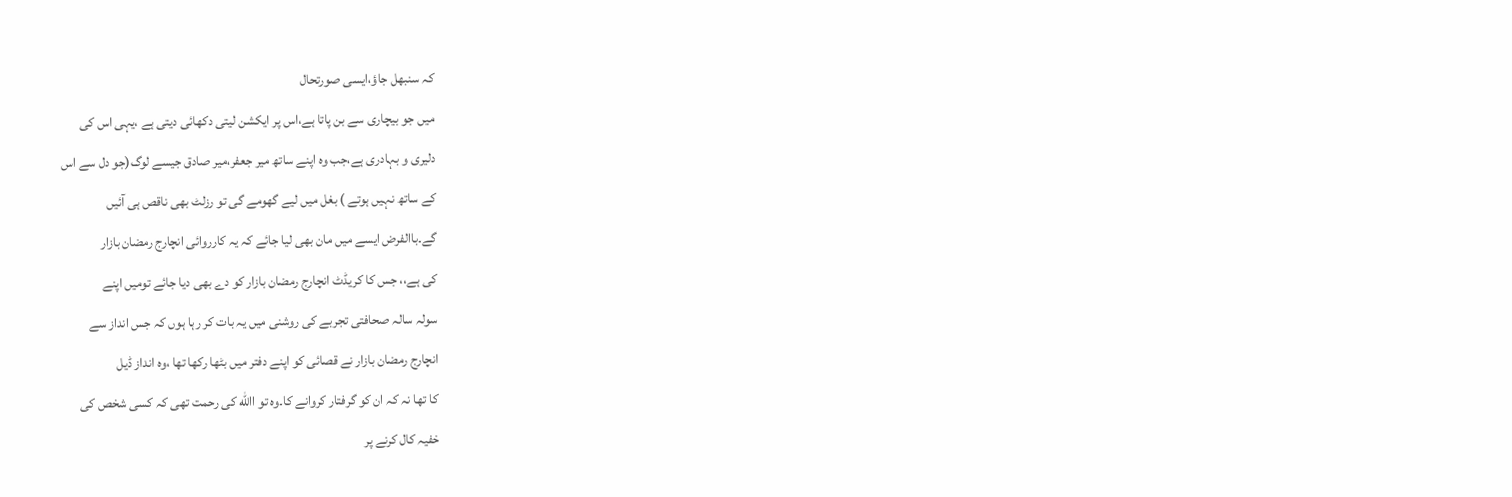کہ سنبھل جاؤ،ایسی صورتحال
میں جو بیچاری سے بن پاتا ہے،اس پر ایکشن لیتی دکھائی دیتی ہے ،یہی اس کی
دلیری و بہادری ہے،جب وہ اپنے ساتھ میر جعفر،میر صادق جیسے لوگ(جو دل سے اس
کے ساتھ نہیں ہوتے ) بغل میں لیے گھومے گی تو رزلٹ بھی ناقص ہی آئیں
گے۔باالفرض ایسے میں مان بھی لیا جائے کہ یہ کارروائی انچارج رمضان بازار
کی ہے،، جس کا کریڈٹ انچارج رمضان بازار کو دے بھی دیا جائے تومیں اپنے
سولہ سالہ صحافتی تجربے کی روشنی میں یہ بات کر رہا ہوں کہ جس انداز سے
انچارج رمضان بازار نے قصائی کو اپنے دفتر میں بٹھا رکھا تھا ،وہ انداز ڈیل
کا تھا نہ کہ ان کو گرفتار کروانے کا۔وہ تو االله کی رحمت تھی کہ کسی شخص کی
خفیہ کال کرنے پر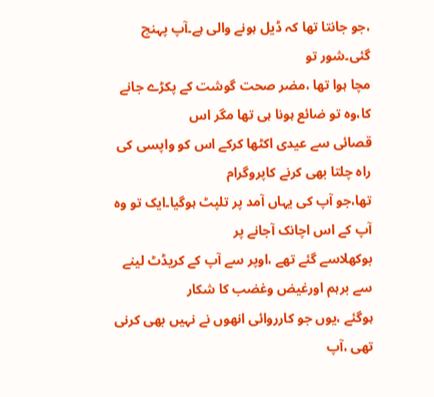،جو جانتا تھا کہ ڈیل ہونے والی ہے۔آپ پہنچ گئی۔شور تو
مچا ہوا تھا ،مضر صحت گوشت کے پکڑے جانے کا،وہ تو ضائع ہونا ہی تھا مگر اس
قصائی سے عیدی اکٹھا کرکے اس کو واپسی کی راہ چلتا بھی کرنے کاپروگرام
تھا،جو آپ کی یہاں آمد پر تلپٹ ہوگیا۔ایک تو وہ آپ کے اس اچانک آجانے پر
بوکھلاسے گئے تھے ،اوپر سے آپ کے کریڈٹ لینے سے برہم اورغیض وغضب کا شکار
ہوگئے ،یوں جو کارروائی انھوں نے نہیں بھی کرنی تھی ،آپ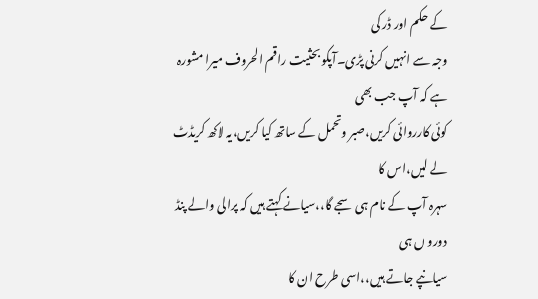کے حکم اور ڈر کی
وجہ سے انہیں کرنی پڑی۔آپکو بحثیت راقم الحروف میرا مشورہ ہے کہ آپ جب بھی
کوئی کارروائی کریں،صبر وتحمل کے ساتھ کیا کریں،یہ لاکھ کریڈٹ لے لیں،اس کا
سہرہ آپ کے نام ہی سجے گا،،سیانے کہتے ہیں کہ پرالی والے پنڈ دورو ں ہی
سیانپے جاتے ہیں،،اسی طرح ان کا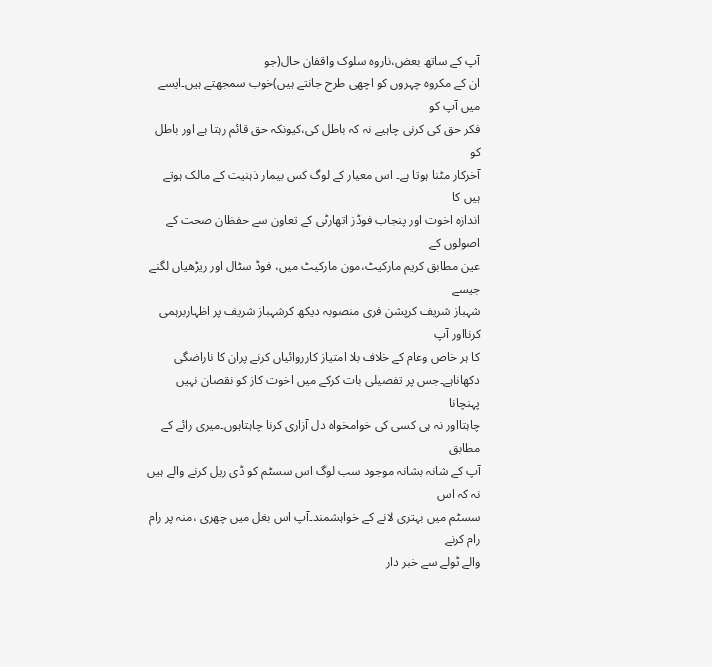آپ کے ساتھ بعض،ناروہ سلوک واقفان حال(جو
ان کے مکروہ چہروں کو اچھی طرح جانتے ہیں)خوب سمجھتے ہیں۔ایسے میں آپ کو
فکر حق کی کرنی چاہیے نہ کہ باطل کی،کیونکہ حق قائم رہتا ہے اور باطل کو
آخرکار مٹنا ہوتا ہے۔ اس معیار کے لوگ کس بیمار ذہنیت کے مالک ہوتے ہیں کا
اندازہ اخوت اور پنجاب فوڈز اتھارٹی کے تعاون سے حفظان صحت کے اصولوں کے
عین مطابق کریم مارکیٹ،مون مارکیٹ میں، فوڈ سٹال اور ریڑھیاں لگنے جیسے
شہباز شریف کرپشن فری منصوبہ دیکھ کرشہباز شریف پر اظہاربرہمی کرنااور آپ
کا ہر خاص وعام کے خلاف بلا امتیاز کارروائیاں کرنے پران کا ناراضگی
دکھاناہے۔جس پر تفصیلی بات کرکے میں اخوت کاز کو نقصان نہیں پہنچانا
چاہتااور نہ ہی کسی کی خوامخواہ دل آزاری کرنا چاہتاہوں۔میری رائے کے مطابق
آپ کے شانہ بشانہ موجود سب لوگ اس سسٹم کو ڈی ریل کرنے والے ہیں نہ کہ اس
سسٹم میں بہتری لانے کے خواہشمند۔آپ اس بغل میں چھری ،منہ پر رام رام کرنے
والے ٹولے سے خبر دار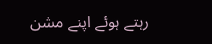رہتے ہوئے اپنے مشن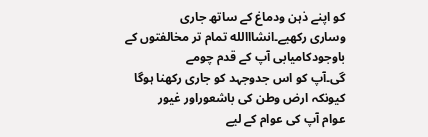کو اپنے ذہن ودماغ کے ساتھ جاری
وساری رکھیے۔انشااالله تمام تر مخالفتوں کے باوجودکامیابی آپ کے قدم چومے
گی۔آپ کو اس جدوجہد کو جاری رکھنا ہوگا کیونکہ ارض وطن کی باشعوراور غیور
عوام آپ کی عوام کے لیے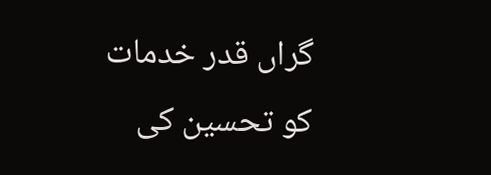گراں قدر خدمات کو تحسین کی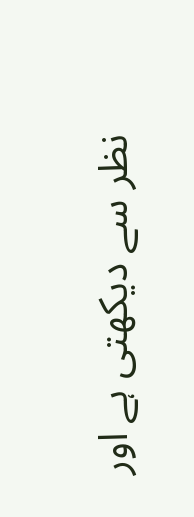نظر سے دیکھتی ہے اور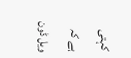کہتی ہے کہ ویل ڈون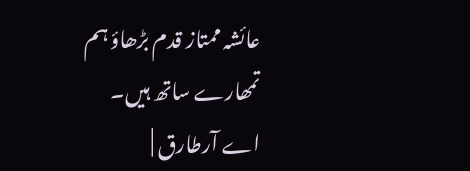عائشہ ممتاز قدم بڑھاؤ ہم تمھارے ساتھ ہیں۔
اے آرطارق |